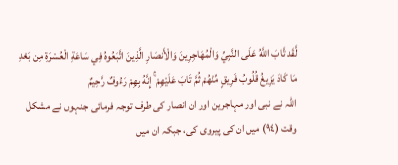لَّقَد تَّابَ اللَّهُ عَلَى النَّبِيِّ وَالْمُهَاجِرِينَ وَالْأَنصَارِ الَّذِينَ اتَّبَعُوهُ فِي سَاعَةِ الْعُسْرَةِ مِن بَعْدِ مَا كَادَ يَزِيغُ قُلُوبُ فَرِيقٍ مِّنْهُمْ ثُمَّ تَابَ عَلَيْهِمْ ۚ إِنَّهُ بِهِمْ رَءُوفٌ رَّحِيمٌ
اللہ نے نبی اور مہاجرین اور ان انصار کی طرف توجہ فرمائی جنہوں نے مشکل وقت (٩٤) میں ان کی پیروی کی، جبکہ ان میں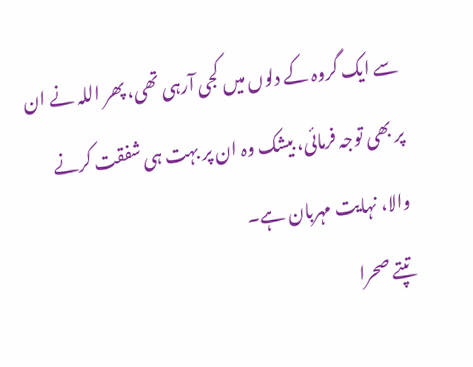سے ایک گروہ کے دلوں میں کجی آرہی تھی، پھر اللہ نے ان پر بھی توجہ فرمائی، بیشک وہ ان پر بہت ہی شفقت کرنے والا، نہایت مہربان ہے۔
تپتے صحرا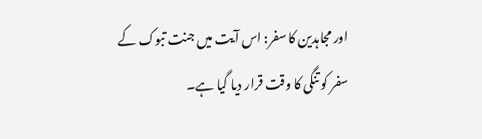اور مجاہدین کا سفر: اس آیت میں جنت تبوک کے سفر کو تنگی کا وقت قرار دیا گیا ہے۔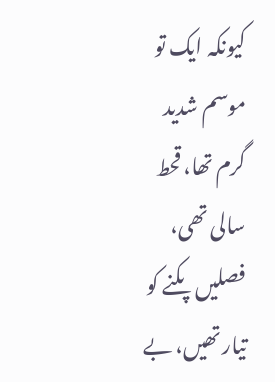کیونکہ ایک تو موسم شدید گرم تھا، قحط سالی تھی، فصلیں پکنے کو تیار تھیں، بے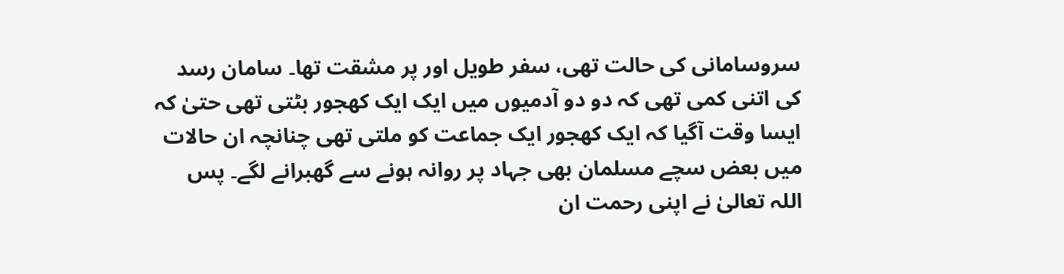سروسامانی کی حالت تھی، سفر طویل اور پر مشقت تھا۔ سامان رسد کی اتنی کمی تھی کہ دو دو آدمیوں میں ایک ایک کھجور بٹتی تھی حتیٰ کہ ایسا وقت آگیا کہ ایک کھجور ایک جماعت کو ملتی تھی چنانچہ ان حالات میں بعض سچے مسلمان بھی جہاد پر روانہ ہونے سے گھبرانے لگے۔ پس اللہ تعالیٰ نے اپنی رحمت ان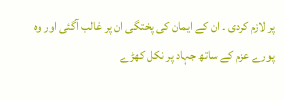پر لازم کردی ۔ ان کے ایمان کی پختگی ان پر غالب آگئی اور وہ پورے عزم کے ساتھ جہاد پر نکل کھڑے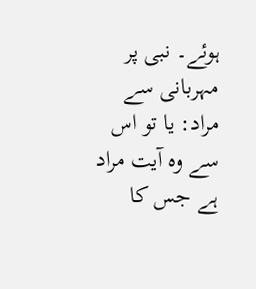ہوئے۔ نبی پر مہربانی سے مراد: یا تو اس سے وہ آیت مراد ہے جس کا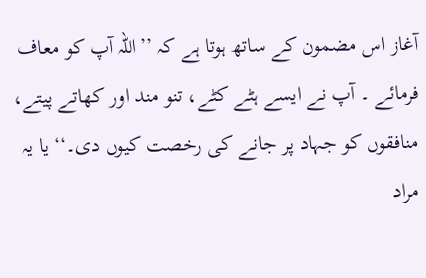آغاز اس مضمون کے ساتھ ہوتا ہے کہ ’’اللہ آپ کو معاف فرمائے ۔ آپ نے ایسے ہٹے کٹے، تنو مند اور کھاتے پیتے، منافقوں کو جہاد پر جانے کی رخصت کیوں دی۔‘‘ یا یہ مراد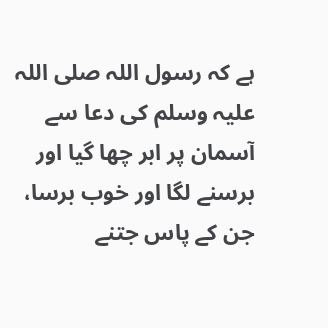ہے کہ رسول اللہ صلی اللہ علیہ وسلم کی دعا سے آسمان پر ابر چھا گیا اور برسنے لگا اور خوب برسا، جن کے پاس جتنے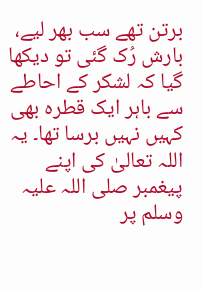برتن تھے سب بھر لیے، بارش رُک گئی تو دیکھا گیا کہ لشکر کے احاطے سے باہر ایک قطرہ بھی کہیں نہیں برسا تھا۔ یہ اللہ تعالیٰ کی اپنے پیغمبر صلی اللہ علیہ وسلم پر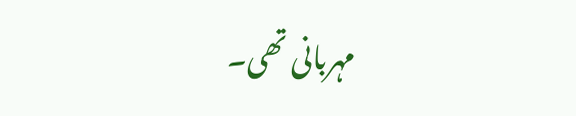مہربانی تھی۔